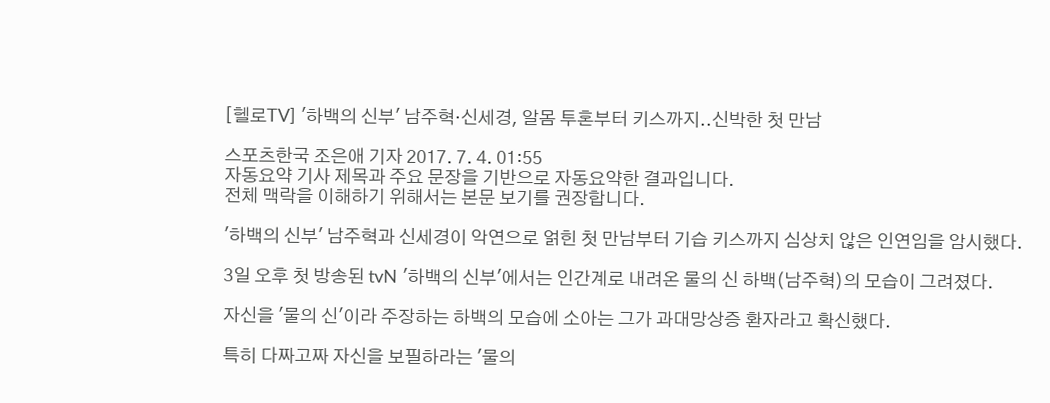[헬로TV] '하백의 신부' 남주혁·신세경, 알몸 투혼부터 키스까지..신박한 첫 만남

스포츠한국 조은애 기자 2017. 7. 4. 01:55
자동요약 기사 제목과 주요 문장을 기반으로 자동요약한 결과입니다.
전체 맥락을 이해하기 위해서는 본문 보기를 권장합니다.

'하백의 신부' 남주혁과 신세경이 악연으로 얽힌 첫 만남부터 기습 키스까지 심상치 않은 인연임을 암시했다.

3일 오후 첫 방송된 tvN '하백의 신부'에서는 인간계로 내려온 물의 신 하백(남주혁)의 모습이 그려졌다.

자신을 '물의 신'이라 주장하는 하백의 모습에 소아는 그가 과대망상증 환자라고 확신했다.

특히 다짜고짜 자신을 보필하라는 '물의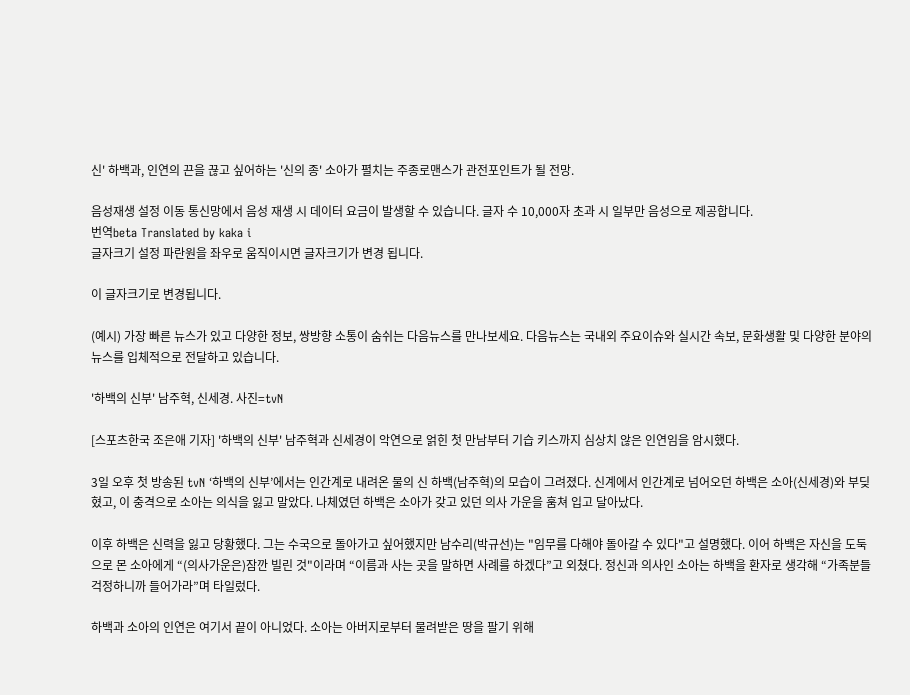신' 하백과, 인연의 끈을 끊고 싶어하는 '신의 종' 소아가 펼치는 주종로맨스가 관전포인트가 될 전망.

음성재생 설정 이동 통신망에서 음성 재생 시 데이터 요금이 발생할 수 있습니다. 글자 수 10,000자 초과 시 일부만 음성으로 제공합니다.
번역beta Translated by kaka i
글자크기 설정 파란원을 좌우로 움직이시면 글자크기가 변경 됩니다.

이 글자크기로 변경됩니다.

(예시) 가장 빠른 뉴스가 있고 다양한 정보, 쌍방향 소통이 숨쉬는 다음뉴스를 만나보세요. 다음뉴스는 국내외 주요이슈와 실시간 속보, 문화생활 및 다양한 분야의 뉴스를 입체적으로 전달하고 있습니다.

'하백의 신부' 남주혁, 신세경. 사진=tvN

[스포츠한국 조은애 기자] '하백의 신부' 남주혁과 신세경이 악연으로 얽힌 첫 만남부터 기습 키스까지 심상치 않은 인연임을 암시했다.

3일 오후 첫 방송된 tvN ‘하백의 신부’에서는 인간계로 내려온 물의 신 하백(남주혁)의 모습이 그려졌다. 신계에서 인간계로 넘어오던 하백은 소아(신세경)와 부딪혔고, 이 충격으로 소아는 의식을 잃고 말았다. 나체였던 하백은 소아가 갖고 있던 의사 가운을 훔쳐 입고 달아났다.

이후 하백은 신력을 잃고 당황했다. 그는 수국으로 돌아가고 싶어했지만 남수리(박규선)는 "임무를 다해야 돌아갈 수 있다"고 설명했다. 이어 하백은 자신을 도둑으로 몬 소아에게 “(의사가운은)잠깐 빌린 것"이라며 “이름과 사는 곳을 말하면 사례를 하겠다”고 외쳤다. 정신과 의사인 소아는 하백을 환자로 생각해 “가족분들 걱정하니까 들어가라”며 타일렀다.

하백과 소아의 인연은 여기서 끝이 아니었다. 소아는 아버지로부터 물려받은 땅을 팔기 위해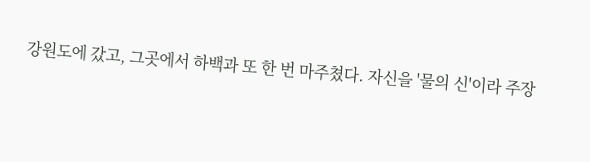강원도에 갔고, 그곳에서 하백과 또 한 번 마주쳤다. 자신을 '물의 신'이라 주장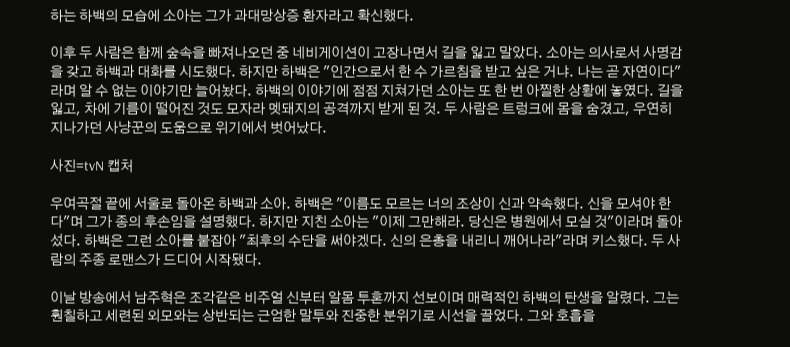하는 하백의 모습에 소아는 그가 과대망상증 환자라고 확신했다.

이후 두 사람은 함께 숲속을 빠져나오던 중 네비게이션이 고장나면서 길을 잃고 말았다. 소아는 의사로서 사명감을 갖고 하백과 대화를 시도했다. 하지만 하백은 "인간으로서 한 수 가르침을 받고 싶은 거냐. 나는 곧 자연이다"라며 알 수 없는 이야기만 늘어놨다. 하백의 이야기에 점점 지쳐가던 소아는 또 한 번 아찔한 상황에 놓였다. 길을 잃고, 차에 기름이 떨어진 것도 모자라 멧돼지의 공격까지 받게 된 것. 두 사람은 트렁크에 몸을 숨겼고, 우연히 지나가던 사냥꾼의 도움으로 위기에서 벗어났다.

사진=tvN 캡처

우여곡절 끝에 서울로 돌아온 하백과 소아. 하백은 "이름도 모르는 너의 조상이 신과 약속했다. 신을 모셔야 한다"며 그가 종의 후손임을 설명했다. 하지만 지친 소아는 "이제 그만해라. 당신은 병원에서 모실 것"이라며 돌아섰다. 하백은 그런 소아를 붙잡아 "최후의 수단을 써야겠다. 신의 은총을 내리니 깨어나라"라며 키스했다. 두 사람의 주종 로맨스가 드디어 시작됐다.

이날 방송에서 남주혁은 조각같은 비주얼 신부터 알몸 투혼까지 선보이며 매력적인 하백의 탄생을 알렸다. 그는 훤칠하고 세련된 외모와는 상반되는 근엄한 말투와 진중한 분위기로 시선을 끌었다. 그와 호흡을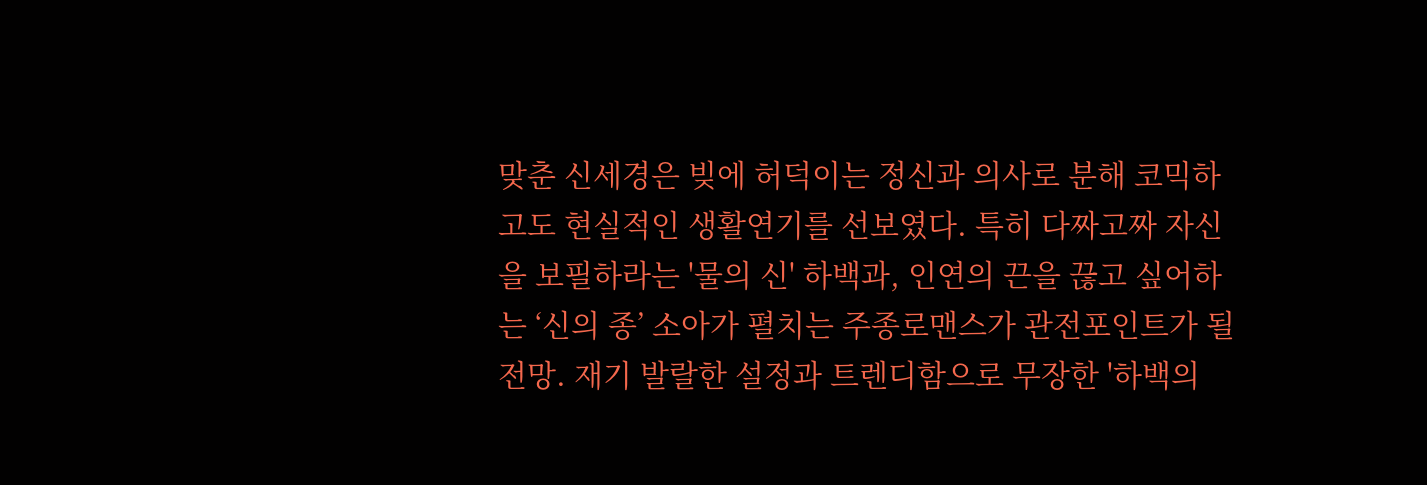맞춘 신세경은 빚에 허덕이는 정신과 의사로 분해 코믹하고도 현실적인 생활연기를 선보였다. 특히 다짜고짜 자신을 보필하라는 '물의 신' 하백과, 인연의 끈을 끊고 싶어하는 ‘신의 종’ 소아가 펼치는 주종로맨스가 관전포인트가 될 전망. 재기 발랄한 설정과 트렌디함으로 무장한 '하백의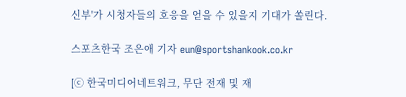신부'가 시청자들의 호응을 얻을 수 있을지 기대가 쏠린다.

스포츠한국 조은애 기자 eun@sportshankook.co.kr

[ⓒ 한국미디어네트워크, 무단 전재 및 재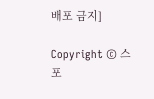배포 금지]

Copyright © 스포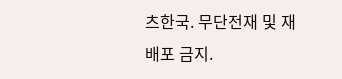츠한국. 무단전재 및 재배포 금지.